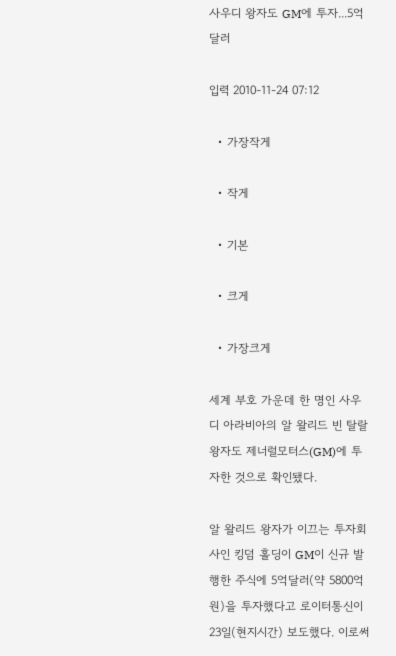사우디 왕자도 GM에 투자...5억달러

입력 2010-11-24 07:12

  • 가장작게

  • 작게

  • 기본

  • 크게

  • 가장크게

세계 부호 가운데 한 명인 사우디 아라비아의 알 왈리드 빈 탈랄 왕자도 제너럴모터스(GM)에 투자한 것으로 확인됐다.

알 왈리드 왕자가 이끄는 투자회사인 킹덤 홀딩이 GM이 신규 발행한 주식에 5억달러(약 5800억원)을 투자했다고 로이터통신이 23일(현지시간) 보도했다. 이로써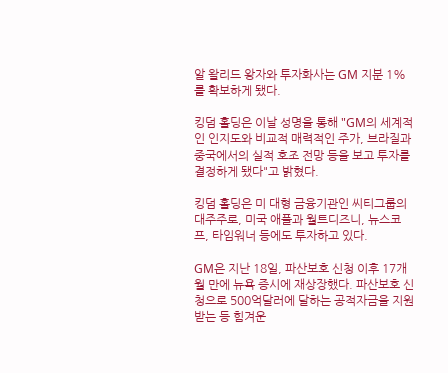알 왈리드 왕자와 투자화사는 GM 지분 1%를 확보하게 됐다.

킹덤 홀딩은 이날 성명을 통해 "GM의 세계적인 인지도와 비교적 매력적인 주가, 브라질과 중국에서의 실적 호조 전망 등을 보고 투자를 결정하게 됐다"고 밝혔다.

킹덤 홀딩은 미 대형 금융기관인 씨티그룹의 대주주로, 미국 애플과 월트디즈니, 뉴스코프, 타임워너 등에도 투자하고 있다.

GM은 지난 18일, 파산보호 신청 이후 17개월 만에 뉴욕 증시에 재상장했다. 파산보호 신청으로 500억달러에 달하는 공적자금을 지원받는 등 힘겨운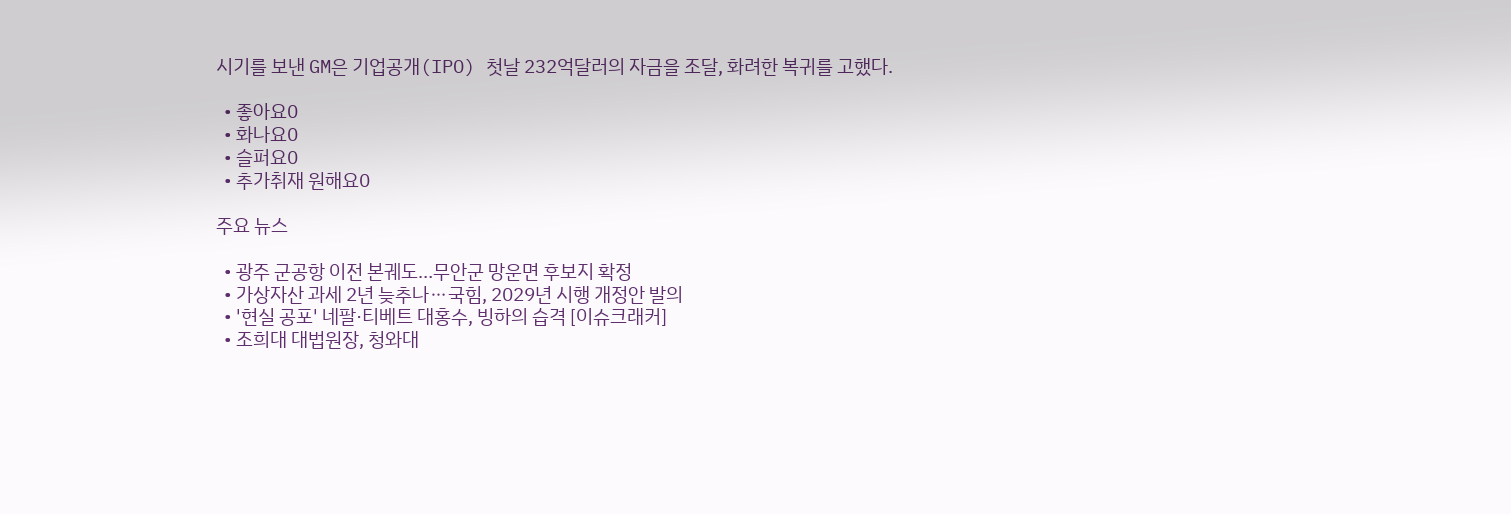시기를 보낸 GM은 기업공개(IPO) 첫날 232억달러의 자금을 조달, 화려한 복귀를 고했다.

  • 좋아요0
  • 화나요0
  • 슬퍼요0
  • 추가취재 원해요0

주요 뉴스

  • 광주 군공항 이전 본궤도…무안군 망운면 후보지 확정
  • 가상자산 과세 2년 늦추나⋯국힘, 2029년 시행 개정안 발의
  • '현실 공포' 네팔·티베트 대홍수, 빙하의 습격 [이슈크래커]
  • 조희대 대법원장, 청와대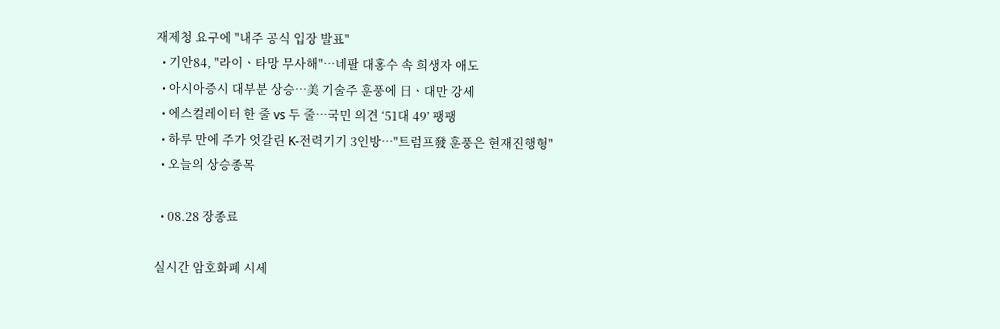재제청 요구에 "내주 공식 입장 발표"
  • 기안84, "라이ㆍ타망 무사해"⋯네팔 대홍수 속 희생자 애도
  • 아시아증시 대부분 상승⋯美 기술주 훈풍에 日ㆍ대만 강세
  • 에스컬레이터 한 줄 vs 두 줄⋯국민 의견 ‘51대 49’ 팽팽
  • 하루 만에 주가 엇갈린 K-전력기기 3인방…"트럼프發 훈풍은 현재진행형"
  • 오늘의 상승종목

  • 08.28 장종료

실시간 암호화폐 시세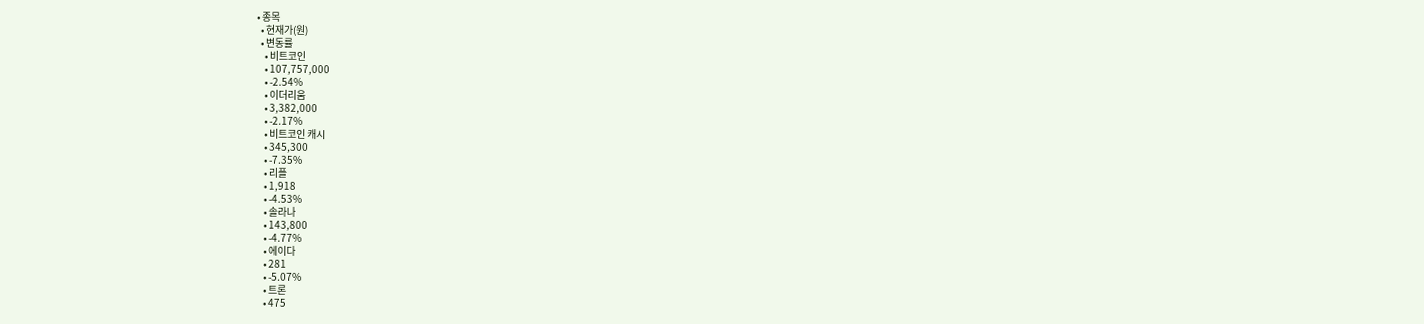• 종목
  • 현재가(원)
  • 변동률
    • 비트코인
    • 107,757,000
    • -2.54%
    • 이더리움
    • 3,382,000
    • -2.17%
    • 비트코인 캐시
    • 345,300
    • -7.35%
    • 리플
    • 1,918
    • -4.53%
    • 솔라나
    • 143,800
    • -4.77%
    • 에이다
    • 281
    • -5.07%
    • 트론
    • 475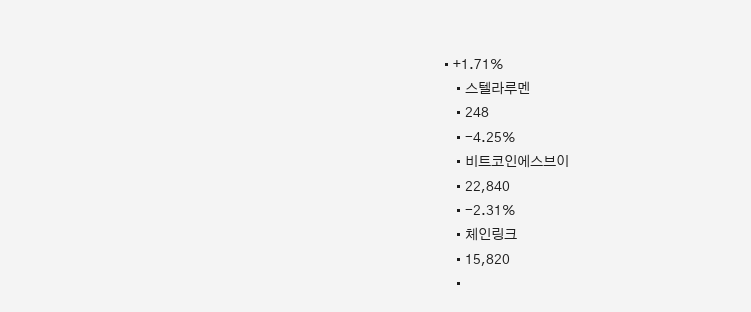• +1.71%
    • 스텔라루멘
    • 248
    • -4.25%
    • 비트코인에스브이
    • 22,840
    • -2.31%
    • 체인링크
    • 15,820
    •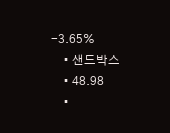-3.65%
    • 샌드박스
    • 48.98
    •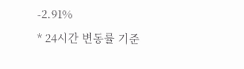-2.91%
* 24시간 변동률 기준